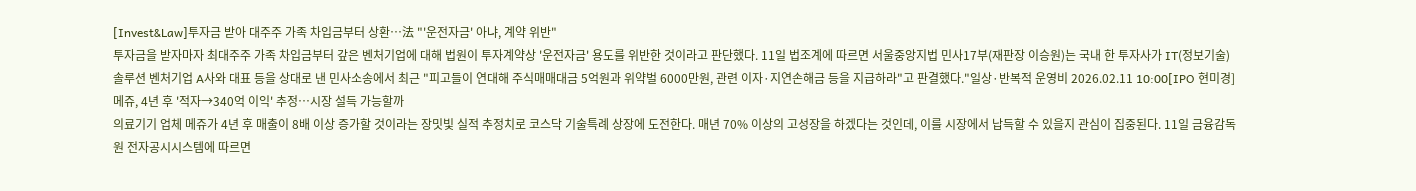[Invest&Law]투자금 받아 대주주 가족 차입금부터 상환…法 "'운전자금' 아냐, 계약 위반"
투자금을 받자마자 최대주주 가족 차입금부터 갚은 벤처기업에 대해 법원이 투자계약상 '운전자금' 용도를 위반한 것이라고 판단했다. 11일 법조계에 따르면 서울중앙지법 민사17부(재판장 이승원)는 국내 한 투자사가 IT(정보기술) 솔루션 벤처기업 A사와 대표 등을 상대로 낸 민사소송에서 최근 "피고들이 연대해 주식매매대금 5억원과 위약벌 6000만원, 관련 이자·지연손해금 등을 지급하라"고 판결했다."일상·반복적 운영비 2026.02.11 10:00[IPO 현미경]메쥬, 4년 후 '적자→340억 이익' 추정…시장 설득 가능할까
의료기기 업체 메쥬가 4년 후 매출이 8배 이상 증가할 것이라는 장밋빛 실적 추정치로 코스닥 기술특례 상장에 도전한다. 매년 70% 이상의 고성장을 하겠다는 것인데, 이를 시장에서 납득할 수 있을지 관심이 집중된다. 11일 금융감독원 전자공시시스템에 따르면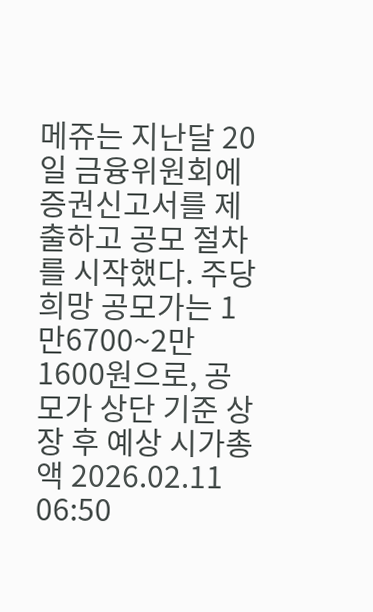메쥬는 지난달 20일 금융위원회에 증권신고서를 제출하고 공모 절차를 시작했다. 주당 희망 공모가는 1만6700~2만1600원으로, 공모가 상단 기준 상장 후 예상 시가총액 2026.02.11 06:50